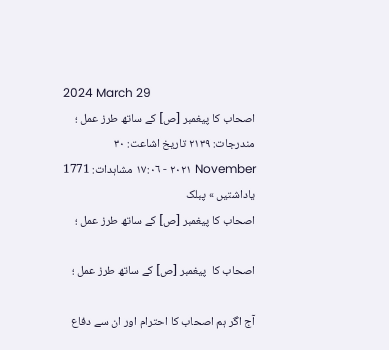2024 March 29
اصحاب کا پیغمبر [ص] کے ساتھ طرز عمل ؛
مندرجات: ٢١٣٩ تاریخ اشاعت: ٣٠ November ٢٠٢١ - ١٧:٠٦ مشاہدات: 1771
یاداشتیں » پبلک
اصحاب کا پیغمبر [ص] کے ساتھ طرز عمل ؛

اصحاب کا  پیغمبر [ص] کے ساتھ طرز عمل ؛

آج اگر ہم اصحاب کا احترام اور ان سے دفاع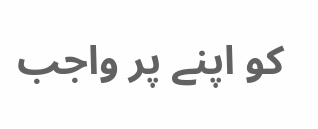کو اپنے پر واجب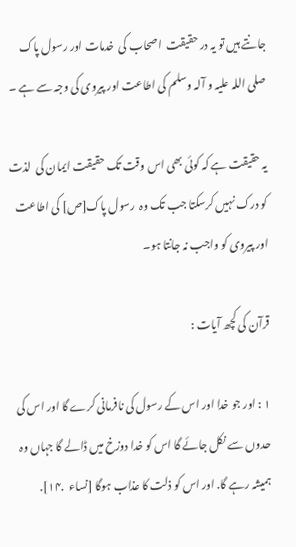جانتے ہیں تو یہ در حقیقت  اصحاب کی  خدمات اور رسول پاک صلی اللہ علیہ و آلہ وسلم کی اطاعت اور پیروی کی وجہ سے ہے ۔

یہ حقیقت ہے کہ کوئی بھی اس وقت تک حقیقت ایمان کی  لذت کو درک نہیں کرسکتا جب تک وہ  رسول پاک[ص] کی اطاعت اور پیروی کو واجب نہ جانتا ہو۔

قرآن کی کچھ آیات :

۱ : اور جو خدا اور اس کے رسول کی نافرمانی کرے گا اور اس کی حدوں سے نکل جائے گا اس کو خدا دوزخ میں ڈالے گا جہاں وہ ہمیشہ رہے گا. اور اس کو ذلت کا عذاب ہوگا [نساء  .۱۴].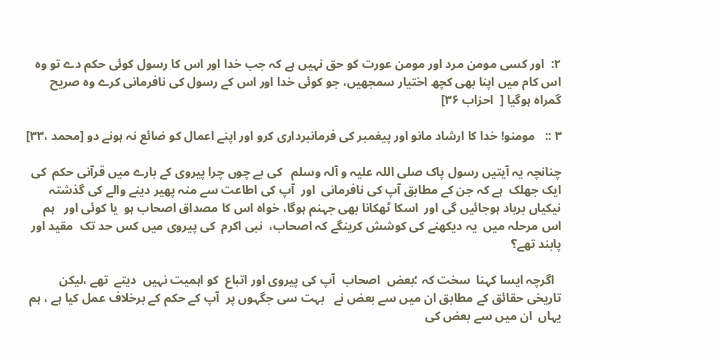۲:  اور کسی مومن مرد اور مومن عورت کو حق نہیں ہے کہ جب خدا اور اس کا رسول کوئی حکم دے تو وہ اس کام میں اپنا بھی کچھ اختیار سمجھیں، جو کوئی خدا اور اس کے رسول کی نافرمانی کرے وہ صریح گمراہ ہوگیا [  احزاب ۳۶]

۳ ::   مومنو! خدا کا ارشاد مانو اور پیغمبر کی فرمانبرداری کرو اور اپنے اعمال کو ضائع نہ ہونے دو [محمد ،۳۳]

چنانچہ یہ آیتیں رسول پاک صلی اللہ علیہ و آلہ وسلم   کی بے چوں چرا پیروی کے بارے میں قرآنی حکم  کی ایک جھلک  ہے کہ جن کے مطابق آپ کی نافرمانی  اور  آپ کی اطاعت سے منہ پھیر دینے والے کی گذشتہ نیکیاں برباد ہوجائیں گی اور  اسکا ٹھکانا بھی جہنم ہوگا، خواہ اس کا مصداق اصحاب ہو  یا کوئی اور   ہم اس مرحلہ میں  یہ دیکھنے کی کوشش کرینگے کہ اصحاب،  نبی اکرم  کی پیروی میں کس حد تک  مقید اور پابند تھے؟

  اگرچہ ایسا کہنا  سخت کہ ؛بعض  اصحاب  آپ کی پیروی اور اتباع  کو اہمیت نہیں  دیتے  تھے ،لیکن  تاریخی حقائق کے مطابق ان میں سے بعض نے   بہت سی جگہوں پر  آپ کے حکم کے برخلاف عمل کیا ہے ، ہم یہاں  ان میں سے بعض کی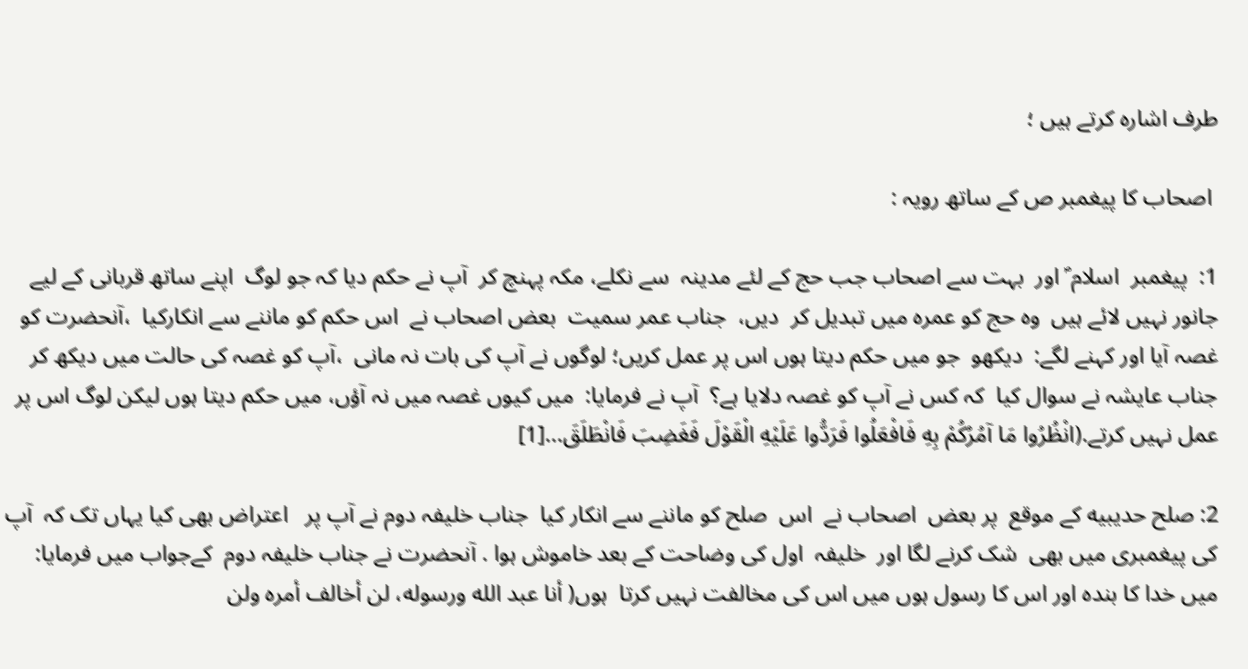طرف اشارہ کرتے ہیں ؛

 اصحاب کا پیغمبر ص کے ساتھ رویہ :

1:  پیغمبر  اسلام ؐ اور  بہت سے اصحاب جب حج کے لئے مدینہ  سے نکلے، مکہ پہنچ کر  آپ نے حکم دیا کہ جو لوگ  اپنے ساتھ قربانی کے لیے جانور نہیں لائے ہیں  وہ حج کو عمرہ میں تبدیل کر  دیں،  جناب عمر سمیت  بعض اصحاب نے  اس حکم کو ماننے سے انکارکیا  ،آنحضرت کو   غصہ آیا اور کہنے لگے:  دیکھو  جو میں حکم دیتا ہوں اس پر عمل کریں؛ لوگوں نے آپ کی بات نہ مانی  ،آپ کو غصہ کی حالت میں دیکھ کر جناب عایشہ نے سوال کیا  کہ کس نے آپ کو غصہ دلایا ہے؟  آپ نے فرمایا:  میں کیوں غصہ میں نہ آؤں، میں حکم دیتا ہوں لیکن لوگ اس پر عمل نہیں کرتے.(انْظُرُوا مَا آمُرُكُمْ بِهِ فَافْعَلُوا فَرَدُّوا عَلَيْهِ الْقَوْلَ فَغَضِبَ فَانْطَلَقَ...[1]

2: صلح حدیبیه کے موقع  پر بعض  اصحاب نے  اس  صلح کو ماننے سے انکار کیا  جناب خلیفہ دوم نے آپ پر   اعتراض بھی کیا یہاں تک کہ  آپ کی پیغمبری میں بھی  شک کرنے لگا اور  خلیفہ  اول کی وضاحت کے بعد خاموش ہوا . آنحضرت نے جناب خلیفہ دوم  کےجواب میں فرمایا: میں خدا کا بندہ اور اس کا رسول ہوں میں اس کی مخالفت نہیں کرتا  ہوں( أنا عبد الله ورسوله، لن أخالف أمره ولن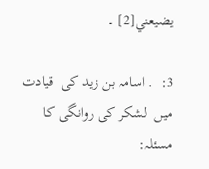يضيعني[2] ۔

3:  . اسامہ بن زید کی  قیادت میں  لشکر کی روانگی کا مسئلہ: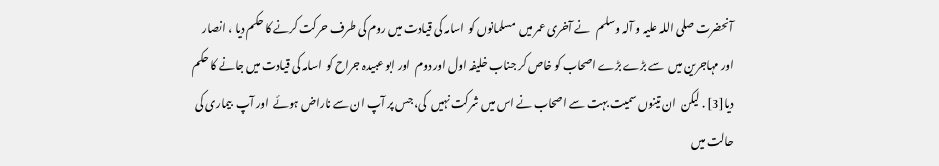آنحضرت صلی اللہ علیہ و آلہ وسلم   نے آخری عمر میں  مسلمانوں کو  اسامہ کی قیادت میں روم کی طرف حرکت کرنے کا حکم دیا ، انصار اور مہاجرین میں  سے بڑے بڑے اصحاب کو خاص کر جناب خلیفہ اول اور دوم  اور ابو عبیدہ جراح کو  اسامہ کی قیادت میں جانے کا حکم دیا[3] . لیکن  ان تینوں سمیت بہت سے اصحاب نے اس میں شرکت نہیں  کی، جس پر آپ ان سے ناراض ہوئے  اور آپ  بیماری کی حالت میں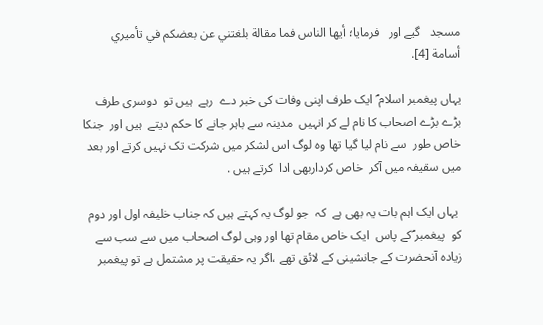مسجد   گیے اور   فرمایا؛ أيها الناس فما مقالة بلغتني عن بعضكم في تأميري أسامة [4].

یہاں پیغمبر اسلام ؐ ایک طرف اپنی وفات کی خبر دے  رہے  ہیں تو  دوسری طرف بڑے بڑے اصحاب کا نام لے کر انہیں  مدینہ سے باہر جانے کا حکم دیتے  ہیں اور  جنکا خاص طور  سے نام لیا گیا تھا وہ لوگ اس لشکر میں شرکت تک نہیں کرتے اور بعد  میں سقیفہ میں آکر  خاص کرداربھی ادا  کرتے ہیں .

 یہاں ایک اہم بات یہ بھی ہے  کہ  جو لوگ یہ کہتے ہیں کہ جناب خلیفہ اول اور دوم کو  پیغمبر ؐکے پاس  ایک خاص مقام تھا اور وہی لوگ اصحاب میں سے سب سے زیادہ آنحضرت کے جانشینی کے لائق تھے ،اگر یہ حقیقت پر مشتمل ہے تو پیغمبر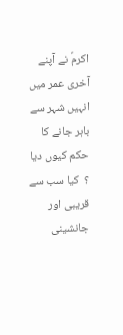اکرمؐ نے آپنے آخری عمر میں انہیں شہر سے باہر جانے کا حکم کیوں دیا ؟  کیا سب سے قریبی اور جانشینی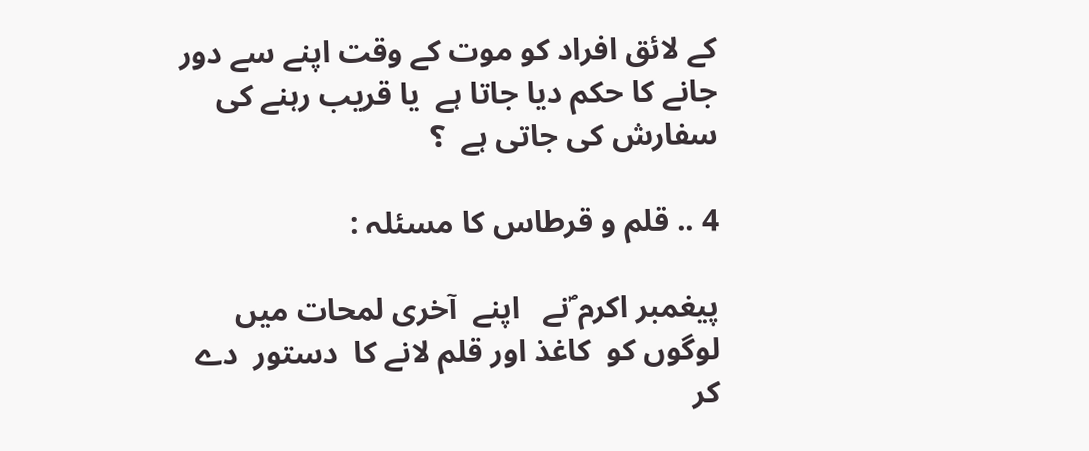کے لائق افراد کو موت کے وقت اپنے سے دور  جانے کا حکم دیا جاتا ہے  یا قریب رہنے کی سفارش کی جاتی ہے  ؟

4 .. قلم و قرطاس کا مسئلہ :

پیغمبر اکرم ؐنے   اپنے  آخری لمحات میں لوگوں کو  کاغذ اور قلم لانے کا  دستور  دے کر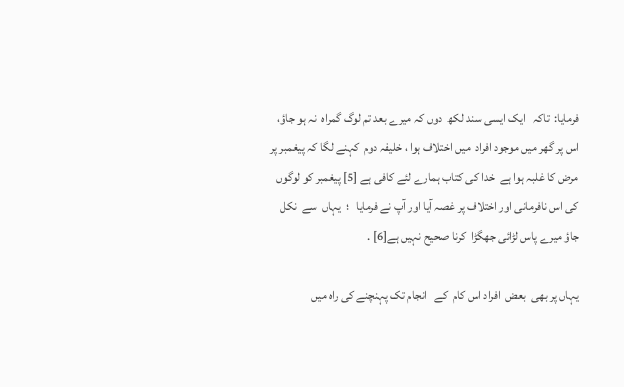فرمایا:  تاکہ   ایک ایسی سند لکھ  دوں کہ میرے بعد تم لوگ گمراہ  نہ ہو جاؤ،  اس پر گھر میں موجود افراد  میں اختلاف ہوا ، خلیفہ دوم  کہنے لگا کہ پیغمبر پر مرض کا غلبہ ہوا ہے  خدا کی کتاب ہمارے لئے کافی ہے [5] پیغمبر کو لوگوں کی اس نافرمانی اور اختلاف پر غصہ آیا اور آپ نے فرمایا   ؛  یہاں  سے  نکل جاؤ میرے پاس لڑائی جھگڑا  کرنا صحیح نہیں ہے[6] .

یہاں پر بھی  بعض  افراد اس کام  کے   انجام تک پہنچنے کی راہ میں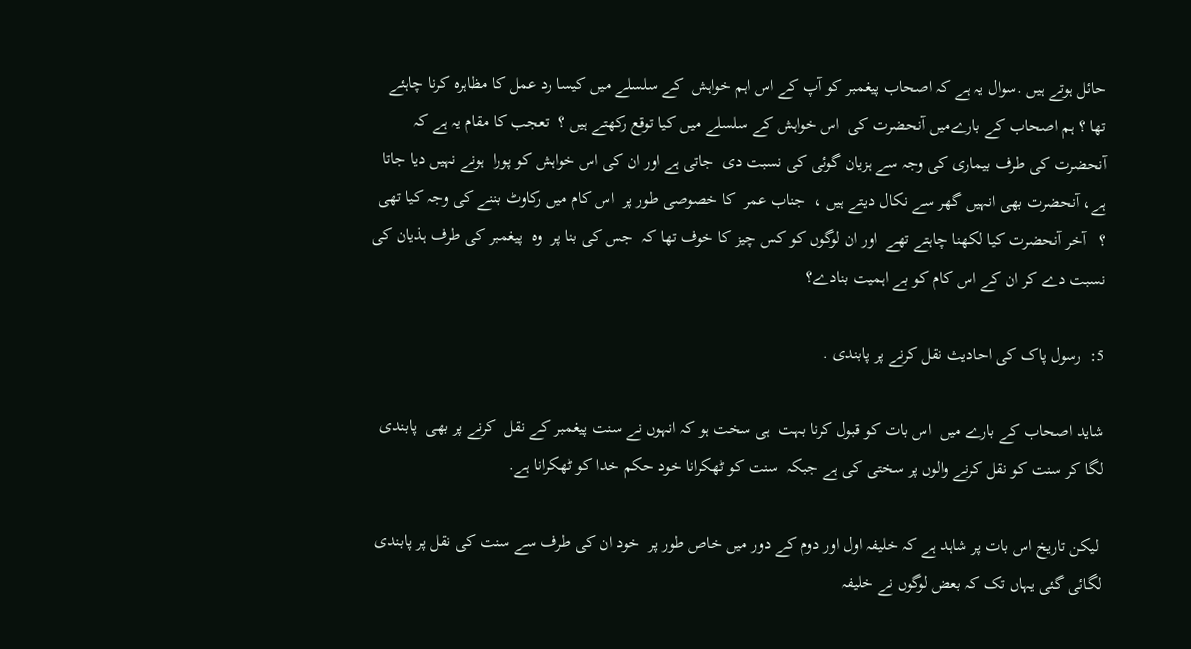حائل ہوتے ہیں .سوال یہ ہے کہ اصحاب پیغمبر کو آپ کے اس اہم خواہش  کے سلسلے میں کیسا رد عمل کا مظاہرہ کرنا چاہئے تھا ؟ ہم اصحاب کے بارےمیں آنحضرت کی  اس خواہش کے سلسلے میں کیا توقع رکھتے ہیں ؟  تعجب کا مقام یہ ہے کہ  آنحضرت کی طرف بیماری کی وجہ سے ہزیان گوئی کی نسبت دی  جاتی ہے اور ان کی اس خواہش کو پورا  ہونے نہیں دیا جاتا ہے، آنحضرت بھی انہیں گھر سے نکال دیتے ہیں ،  جناب عمر  کا خصوصی طور پر  اس کام میں رکاوٹ بننے کی وجہ کیا تھی  ؟   آخر آنحضرت کیا لکھنا چاہتے تھے  اور ان لوگوں کو کس چیز کا خوف تھا کہ  جس کی بنا پر  وہ  پیغمبر کی طرف ہذیان کی نسبت دے کر ان کے اس کام کو بے اہمیت بنادے؟

5:  رسول پاک کی احادیث نقل کرنے پر پابندی .

شاید اصحاب کے بارے میں  اس بات کو قبول کرنا بہت  ہی سخت ہو کہ انہوں نے سنت پیغمبر کے نقل  کرنے پر بھی  پابندی لگا کر سنت کو نقل کرنے والوں پر سختی کی ہے جبکہ  سنت کو ٹھکرانا خود حکم خدا کو ٹھکرانا ہے.

 لیکن تاریخ اس بات پر شاہد ہے کہ خلیفہ اول اور دوم کے دور میں خاص طور پر  خود ان کی طرف سے سنت کی نقل پر پابندی لگائی گئی یہاں تک کہ بعض لوگوں نے خلیفہ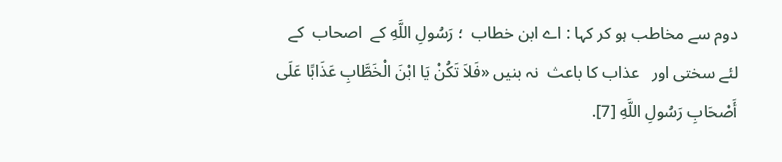دوم سے مخاطب ہو کر کہا : اے ابن خطاب  ؛ رَسُولِ اللَّهِ کے  اصحاب  کے لئے سختی اور   عذاب کا باعث  نہ بنیں «فَلاَ تَكُنْ يَا ابْنَ الْخَطَّابِ عَذَابًا عَلَى أَصْحَابِ رَسُولِ اللَّهِ [7].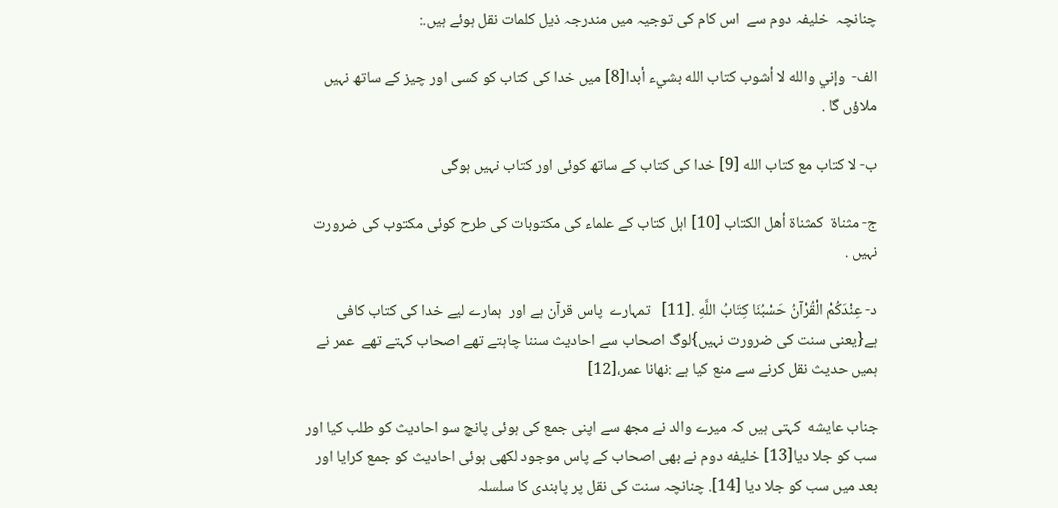چنانچہ  خلیفہ دوم سے  اس کام کی توجیہ میں مندرجہ ذیل کلمات نقل ہوئے ہیں.:

الف-  وإني والله لا أشوب كتاب الله بشيء أبدا[8] میں خدا کی کتاب کو کسی اور چیز کے ساتھ نہیں ملاؤں گا .

ب- لا كتاب مع كتاب الله [9] خدا کی کتاب کے ساتھ کوئی اور کتاب نہیں ہوگی

ج- مثناة  كمثناة أهل الكتاب [10] اہل کتاب کے علماء کی مکتوبات کی طرح کوئی مکتوب کی ضرورت نہیں .

د- عِنْدَكُمْ الْقُرْآنُ حَسْبُنَا كِتَابُ اللَّهِ .[11]   تمہارے  پاس قرآن ہے اور  ہمارے لیے خدا کی کتاب کافی ہے{یعنی سنت کی ضرورت نہیں}لوگ اصحاب سے احادیث سننا چاہتے تھے اصحاب کہتے تھے  عمر نے ہمیں حدیث نقل کرنے سے منع کیا ہے :نهانا عمر،[12]

جناب عایشه  کہتی ہیں کہ میرے والد نے مجھ سے اپنی جمع کی ہوئی پانچ سو احادیث کو طلب کیا اور سب کو جلا دیا[13] خلیفه دوم نے بھی اصحاب کے پاس موجود لکھی ہوئی احادیث کو جمع کرایا اور  بعد میں سب کو جلا دیا [14]. چنانچہ سنت کی نقل پر پابندی کا سلسلہ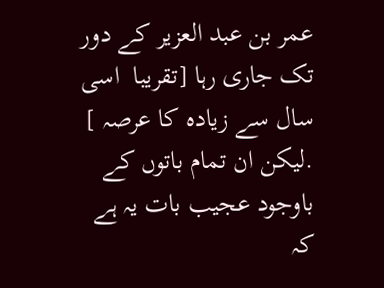عمر بن عبد العزیر کے دور تک جاری رہا [تقریبا  اسی سال سے زیادہ کا عرصہ ] .لیکن ان تمام باتوں کے باوجود عجیب بات یہ ہے کہ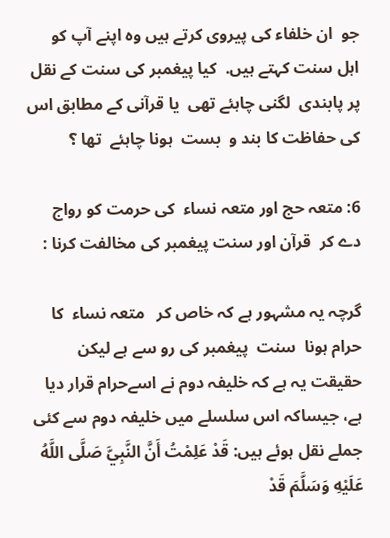جو  ان خلفاء کی پیروی کرتے ہیں وہ اپنے آپ کو اہل سنت کہتے ہیں.  کیا پیغمبر کی سنت کے نقل پر پابندی  لگنی چاہئے تھی  یا قرآنی کے مطابق اس کی حفاظت کا بند و  بست  ہونا چاہئے  تھا ؟

6: متعہ حج اور متعہ نساء  کی حرمت کو رواج دے کر  قرآن اور سنت پیغمبر کی مخالفت کرنا :

گرچہ یہ مشہور ہے کہ خاص کر   متعہ نساء  کا حرام ہونا  سنت  پیغمبر کی رو سے ہے لیکن حقیقت یہ ہے کہ خلیفہ دوم نے اسےحرام قرار دیا ہے، جیساکہ اس سلسلے میں خلیفہ دوم سے کئی  جملے نقل ہوئے ہیں: قَدْ عَلِمْتُ أَنَّ النَّبِيَّ صَلَّى اللَّهُ عَلَيْهِ وَسَلَّمَ قَدْ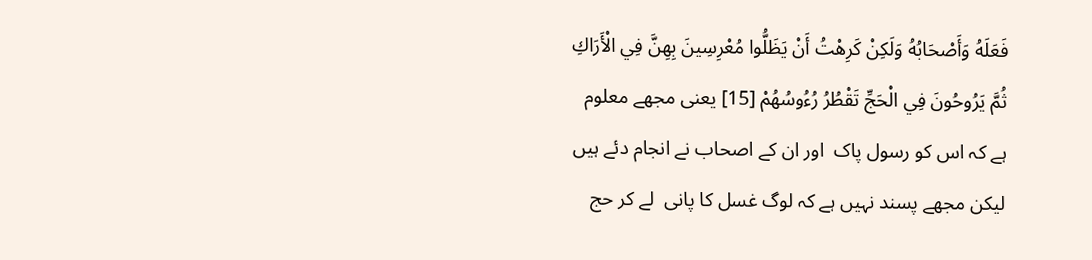فَعَلَهُ وَأَصْحَابُهُ وَلَكِنْ كَرِهْتُ أَنْ يَظَلُّوا مُعْرِسِينَ بِهِنَّ فِي الْأَرَاكِ ثُمَّ يَرُوحُونَ فِي الْحَجِّ تَقْطُرُ رُءُوسُهُمْ [15] یعنی مجھے معلوم ہے کہ اس کو رسول پاک  اور ان کے اصحاب نے انجام دئے ہیں لیکن مجھے پسند نہیں ہے کہ لوگ غسل کا پانی  لے کر حج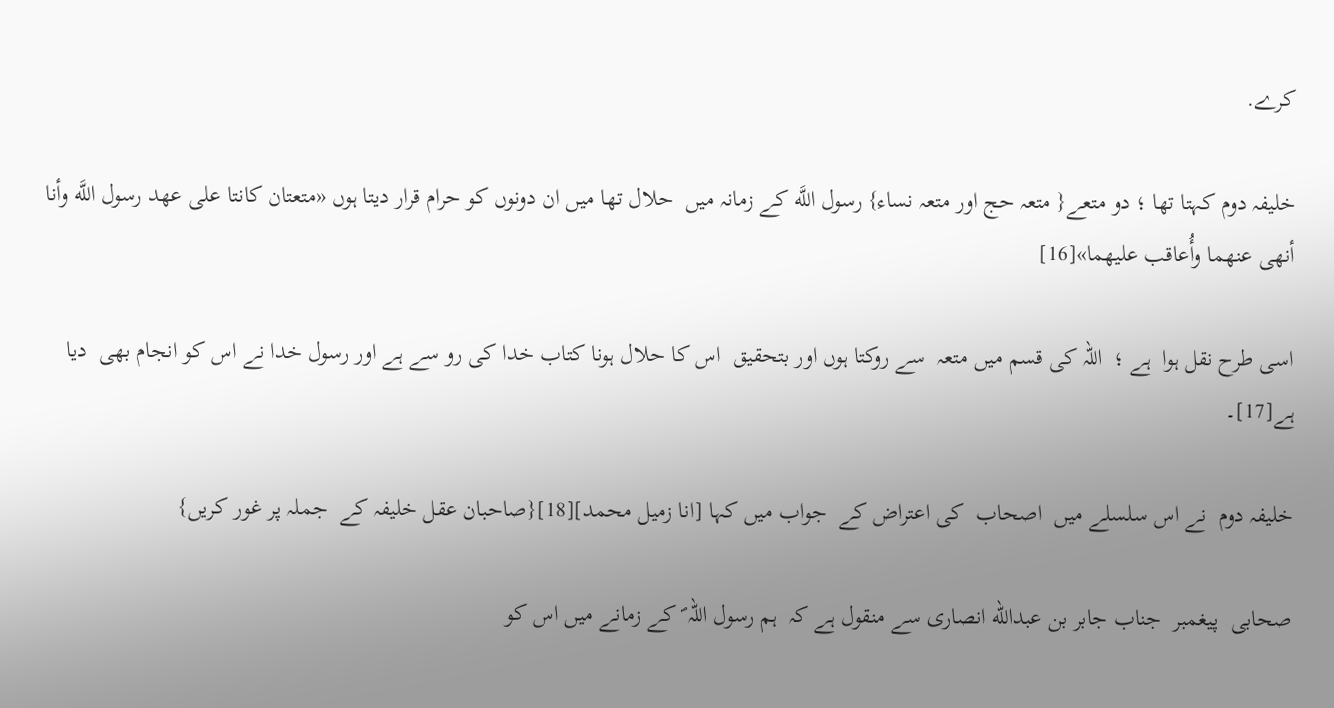کرے.

خلیفہ دوم کہتا تھا ؛ دو متعے{ متعہ حج اور متعہ نساء} رسول اللَّه کے زمانہ میں  حلال تھا میں ان دونوں کو حرام قرار دیتا ہوں «متعتان كانتا على عهد رسول اللَّه وأنا أنهى عنهما وأُعاقب عليهما»[16]

اسی طرح نقل ہوا  ہے ؛  اللہ کی قسم میں متعہ  سے روکتا ہوں اور بتحقیق  اس کا حلال ہونا کتاب خدا کی رو سے ہے اور رسول خدا نے اس کو انجام بھی  دیا ہے[17]۔

خلیفہ دوم  نے اس سلسلے میں  اصحاب  کی اعتراض کے  جواب میں کہا [انا زمیل محمد][18]{صاحبان عقل خلیفہ کے  جملہ پر غور کریں}

صحابی  پیغمبر  جناب جابر بن عبدالله انصاری سے منقول ہے کہ  ہم رسول اللہ ؐ کے زمانے میں اس کو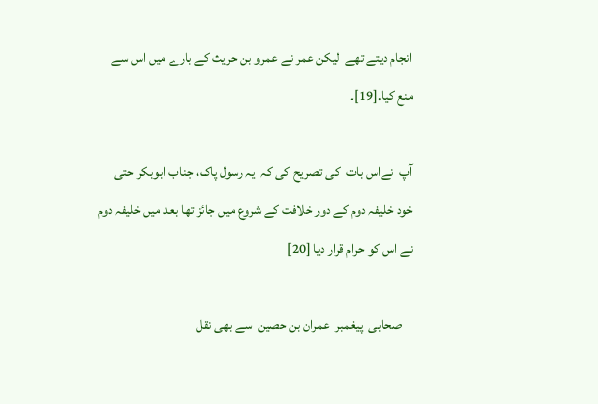انجام دیتے تھے  لیکن عمر نے عمرو بن حریث کے بارے میں اس سے منع کیا.[19]۔

آپ  نےاس بات  کی تصریح کی کہ  یہ رسول پاک، جناب ابوبکر حتی خود خلیفہ دوم کے دور خلافت کے شروع میں جائز تھا بعد میں خلیفہ دوم نے اس کو حرام قرار دیا [20]

    صحابی  پیغمبر  عمران بن حصین  سے بھی نقل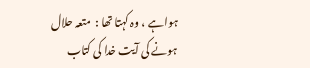ہواہے ، وہ کہتا تھا :  متعہ حلال ہونے کی آیت خدا کی کتاب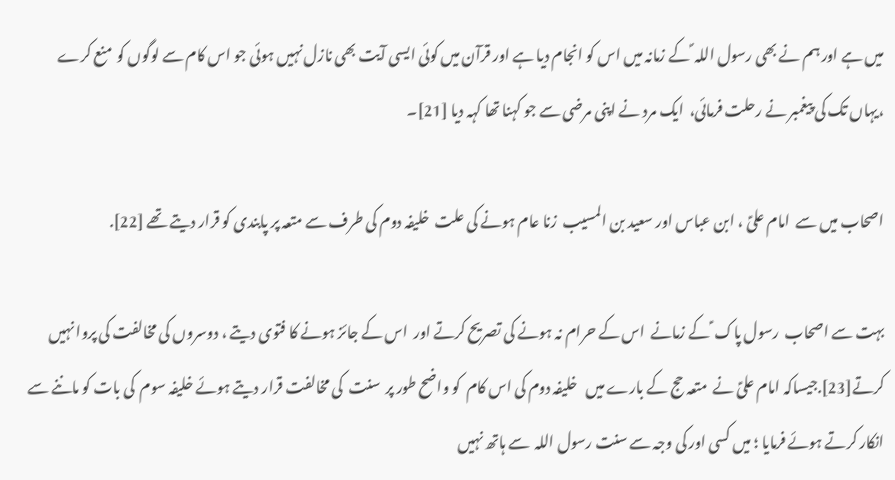میں ہے اور ہم نے بھی رسول اللہ ؐ کے زمانہ میں اس کو انجام دیا ہے اور قرآن میں کوئی ایسی آیت بھی نازل نہیں ہوئی جو اس کام سے لوگوں کو  منع کرے ،یہاں تک کی پیغمبر نے رحلت فرمائی،  ایک مرد نے اپنی مرضی سے جو کہنا تھا کہہ دیا [21]۔

اصحاب میں سے  امام علیؑ ، ابن عباس اور سعيد بن المسيب  زنا عام ہونے کی علت  خلیفہ دوم کی طرف سے متعہ پر پابندی کو قرار دیتے تھے [22].

بہت سے اصحاب  رسول پاک ؑ کے زمانے  اس کے حرام نہ ہونے کی تصریح کرتے اور  اس کے جائز ہونے کا فتوی دیتے ، دوسروں کی مخالفت کی پروا نہیں کرتے[23].جیساکہ امام علیؑ نے  متعہ حج کے بارے میں   خلیفہ دوم کی اس کام  کو واضح طور پر  سنت  کی مخالفت قرار دیتے ہوئے خلیفہ سوم  کی بات کو ماننے سے انکار کرتے ہوئے فرمایا ؛ میں کسی اور کی وجہ سے سنت رسول اللہ  سے ہاتھ نہیں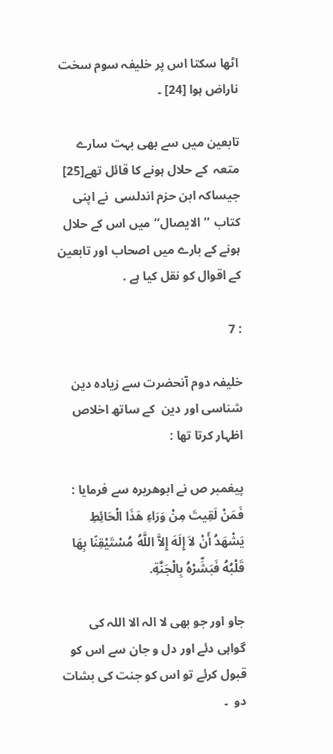اٹھا سکتا اس پر خلیفہ سوم سخت ناراض ہوا [24] ۔

تابعین میں سے بھی بہت سارے متعہ  کے حلال ہونے کا قائل تھے[25] جیساکہ ابن حزم اندلسی  نے اپنی کتاب ’’الایصال‘‘میں اس کے حلال ہونے کے بارے میں اصحاب اور تابعین کے اقوال کو نقل کیا ہے .

: 7

خلیفہ دوم آنحضرت سے زیادہ دین شناسی اور دین  کے ساتھ اخلاص اظہار کرتا تھا :

پیغمبر ص نے ابوھریرہ سے فرمایا : فَمَنْ لَقِيتَ مِنْ وَرَاءِ هَذَا الْحَائِطِ يَشْهَدُ أَنْ لاَ إِلَهَ إِلاَّ اللَّهُ مُسْتَيْقِنًا بِهَا قَلْبُهُ فَبَشِّرْهُ بِالْجَنَّةِ.

جاو اور جو بھی لا الہ الا اللہ کی گواہی دئے اور دل و جان سے اس کو قبول کرئے تو اس کو جنت کی بشات دو  ۔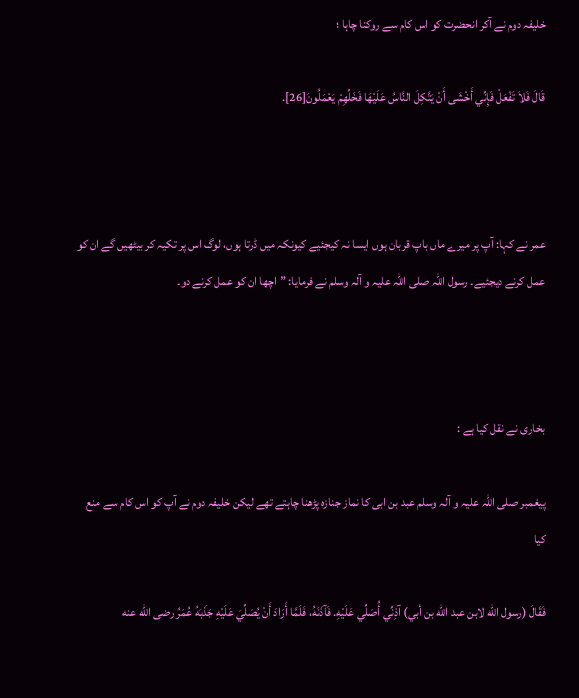خلیفہ دوم نے آکر انحضرت کو اس کام سے روکنا چاہا ؛

قَالَ فَلاَ تَفْعَلْ فَإِنِّي أَخْشَى أَنْ يَتَّكِلَ النَّاسُ عَلَيْهَا فَخَلِّهِمْ يَعْمَلُونَ[26].



عمر نے کہا: آپ پر میرے ماں باپ قربان ہوں ایسا نہ کیجئیے کیونکہ میں ڈرتا ہوں، لوگ اس پر تکیہ کر بیٹھیں گے ان کو عمل کرنے دیجئیے۔ رسول اللہ صلی اللہ علیہ و آلہ وسلم نے فرمایا: ”اچھا ان کو عمل کرنے دو۔



بخارى نے نقل کیا ہے :

پیغمبر صلی اللہ علیہ و آلہ وسلم عبد بن ابی کا نماز جنازہ پڑھنا چاہتے تھے لیکن خلیفہ دوم نے آپ کو اس کام سے منع کیا

فَقَالَ (رسول اللّه لابن عبد اللّه بن أبي) آذِنِّي أُصَلِّي عَلَيْهِ. فَآذَنَهُ، فَلَمَّا أَرَادَ أَنْ يُصَلِّيَ عَلَيْهِ جَذَبَهُ عُمَرُ رضى الله عنه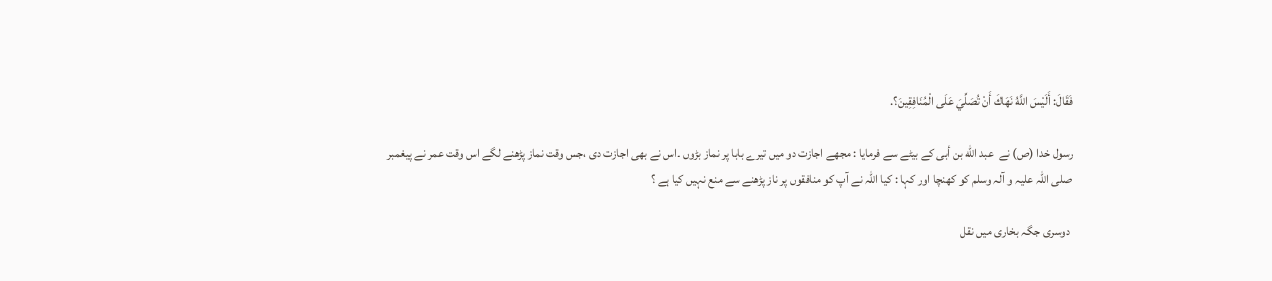فَقَالَ: أَلَيْسَ اللَّهُ نَهَاكَ أَنْ تُصَلِّيَ عَلَى الْمُنَافِقِينَ؟.

رسول خدا (ص) نے  عبد الله بن أبى کے بیٹے سے فرمایا : مجھے اجازت دو میں تیرے بابا پر نماز بڑوں ۔اس نے بھی اجازت دی ،جس وقت نماز پڑھنے لگے اس وقت عمر نے پیغمبر صلی اللہ علیہ و آلہ وسلم کو کھنچا اور کہا : کیا اللہ نے آپ کو منافقوں پر ناز پڑھنے سے منع نہیں کیا ہے ؟

 دوسری جگہ بخاری میں نقل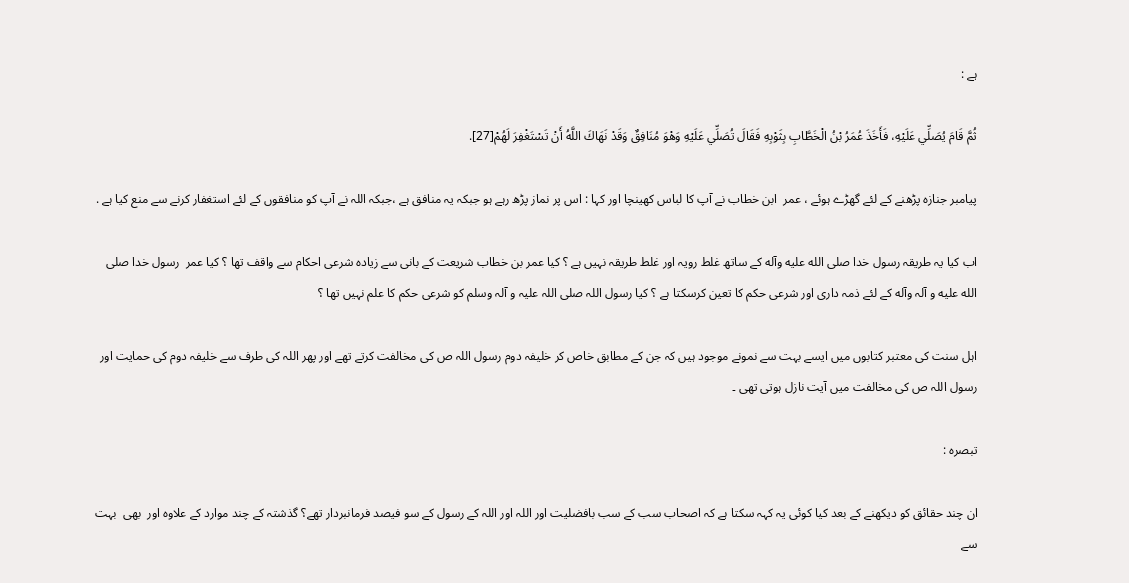ہے :

ثُمَّ قَامَ يُصَلِّي عَلَيْهِ، فَأَخَذَ عُمَرُ بْنُ الْخَطَّابِ بِثَوْبِهِ فَقَالَ تُصَلِّي عَلَيْهِ وَهْوَ مُنَافِقٌ وَقَدْ نَهَاكَ اللَّهُ أَنْ تَسْتَغْفِرَ لَهُمْ[27].

پيامبر جنازہ پڑھنے کے لئے گھڑے ہوئے ، عمر  ابن خطاب نے آپ کا لباس کھینچا اور کہا : اس پر نماز پڑھ رہے ہو جبکہ یہ منافق ہے ،جبکہ اللہ نے آپ کو منافقوں کے لئے استغفار کرنے سے منع کیا ہے .

اب کیا یہ طریقہ رسول خدا صلى الله عليه وآله کے ساتھ غلط رویہ اور غلط طریقہ نہیں ہے ؟ کیا عمر بن خطاب شریعت کے بانی سے زیادہ شرعی احکام سے واقف تھا ؟ کیا عمر  رسول خدا صلى الله عليه و آلہ وآله کے لئے ذمہ داری اور شرعی حکم کا تعین کرسکتا ہے ؟ کیا رسول اللہ صلی اللہ علیہ و آلہ وسلم کو شرعی حکم کا علم نہیں تھا ؟

اہل سنت کی معتبر کتابوں میں ایسے بہت سے نمونے موجود ہیں کہ جن کے مطابق خاص کر خلیفہ دوم رسول اللہ ص کی مخالفت کرتے تھے اور پھر اللہ کی طرف سے خلیفہ دوم کی حمایت اور رسول اللہ ص کی مخالفت میں آیت نازل ہوتی تھی ۔

تبصرہ :

ان چند حقائق کو دیکھنے کے بعد کیا کوئی یہ کہہ سکتا ہے کہ اصحاب سب کے سب بافضلیت اور اللہ اور اللہ کے رسول کے سو فیصد فرمانبردار تھے؟ گذشتہ کے چند موارد کے علاوہ اور  بھی  بہت سے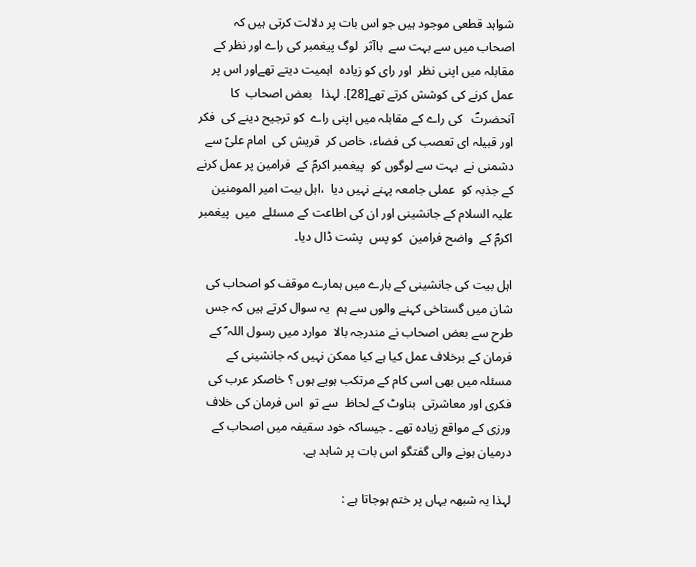شواہد قطعی موجود ہیں جو اس بات پر دلالت کرتی ہیں کہ اصحاب میں سے بہت سے  باآثر  لوگ پیغمبر کی راے اور نظر کے مقابلہ میں اپنی نظر  اور رای کو زیادہ  اہمیت دیتے تھےاور اس پر عمل کرنے کی کوشش کرتے تھے[28]. لہذا   بعض اصحاب  کا  آنحضرتؐ   کی راے کے مقابلہ میں اپنی راے  کو ترجیح دینے کی  فکر اور قبیلہ ای تعصب کی فضاء، خاص کر  قریش کی  امام علیؑ سے دشمنی نے  بہت سے لوگوں کو  پیغمبر اکرمؐ کے  فرامین پر عمل کرنے کے جذبہ کو  عملی جامعہ پہنے نہیں دیا  ،اہل بیت امیر المومنین علیہ السلام کے جانشینی اور ان کی اطاعت کے مسئلے  میں  پیغمبر اکرمؐ کے  واضح فرامین  کو پس  پشت ڈال دیا۔

اہل بیت کی جانشینی کے بارے میں ہمارے موقف کو اصحاب کی شان میں گستاخی کہنے والوں سے ہم  یہ سوال کرتے ہیں کہ جس طرح سے بعض اصحاب نے مندرجہ بالا  موارد میں رسول اللہ ؐ کے فرمان کے برخلاف عمل کیا ہے کیا ممکن نہیں کہ جانشینی کے مسئلہ میں بھی اسی کام کے مرتکب ہویے ہوں ؟ خاصکر عرب کی فکری اور معاشرتی  بناوٹ کے لحاظ  سے تو  اس فرمان کی خلاف ورزی کے مواقع زیادہ تھے ۔ جیساکہ خود سقیفہ میں اصحاب کے درمیان ہونے والی گفتگو اس بات پر شاہد ہے.

لہذا یہ شبھہ یہاں پر ختم ہوجاتا ہے :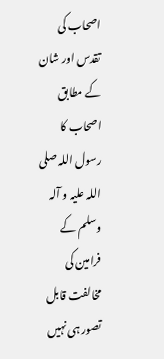اصحاب کی تقدس اور شان کے مطابق اصحاب کا رسول اللہ صلی اللہ علیہ و آلہ وسلم کے فرامین کی مخالفت قابل تصور ہی نہیں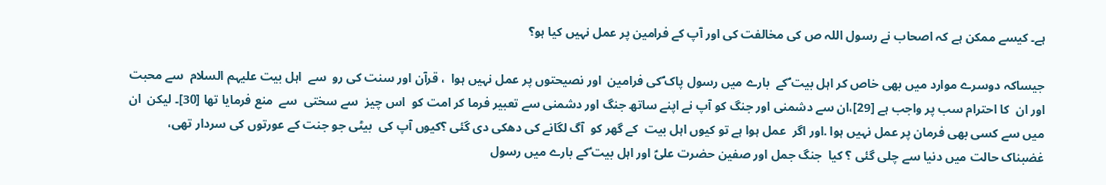ہے۔ کیسے ممکن ہے کہ اصحاب نے رسول اللہ ص کی مخالفت کی اور آپ کے فرامین پر عمل نہیں کیا ہو؟

جیساکہ دوسرے موارد میں بھی خاص کر اہل بیت ؐکے  بارے میں رسول پاک ؐکی فرامین  اور نصیحتوں پر عمل نہیں ہوا  ، قرآن اور سنت کی رو  سے  اہل بیت علیہم السلام  سے محبت اور ان  کا احترام سب پر واجب ہے [29]،ان سے دشمنی اور جنگ کو آپ نے اپنے ساتھ جنگ اور دشمنی سے تعبیر فرما کر امت کو  اس چیز  سے سختی  سے  منع فرمایا تھا [30]۔ لیکن  ان میں سے کسی بھی فرمان پر عمل نہیں ہوا .اور اگر  عمل ہوا ہے تو کیوں اہل بیت  کے گھر کو  آگ لگانے کی دھکی دی گئی ؟کیوں آپ کی  بیٹی جو جنت کے عورتوں کی سردار تھی،  غضبناک حالت میں دنیا سے چلی گئی ؟ کیا  جنگ جمل اور صفین حضرت علیؑ اور اہل بیت ؑکے بارے میں رسول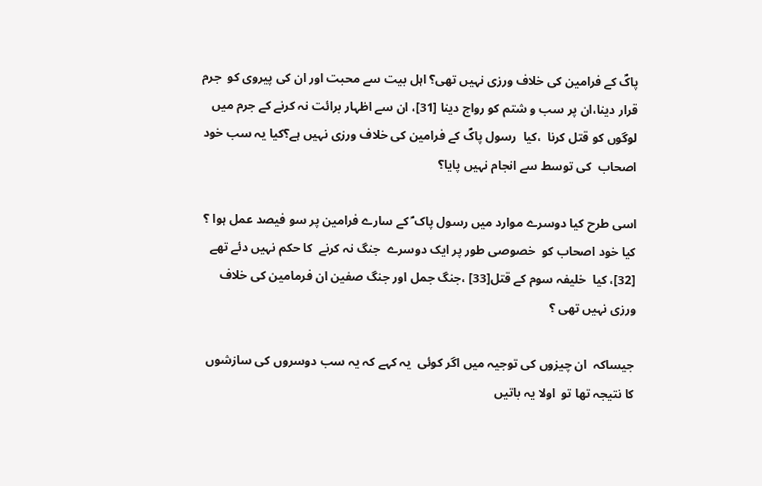پاکؐ کے فرامین کی خلاف ورزی نہیں تھی؟ اہل بیت سے محبت اور ان کی پیروی کو  جرم قرار دینا،ان پر سب و شتم کو رواج دینا [31]، ان سے اظہار برائت نہ کرنے کے جرم میں لوگوں کو قتل کرنا  ،کیا  رسول پاکؐ کے فرامین کی خلاف ورزی نہیں ہے؟کیا یہ سب خود اصحاب  کی توسط سے انجام نہیں پایا؟

اسی طرح کیا دوسرے موارد میں رسول پاک ؐ کے سارے فرامین پر سو فیصد عمل ہوا ؟ کیا خود اصحاب کو  خصوصی طور پر ایک دوسرے  جنگ نہ کرنے  کا حکم نہیں دئے تھے [32]، کیا  خلیفہ سوم کے قتل[33] ،جنگ جمل اور جنگ صفین ان فرمامین کی خلاف ورزی نہیں تھی ؟

جیساکہ  ان چیزوں کی توجیہ میں اگر کوئی  یہ کہے کہ یہ سب دوسروں کی سازشوں کا نتیجہ تھا تو  اولا یہ باتیں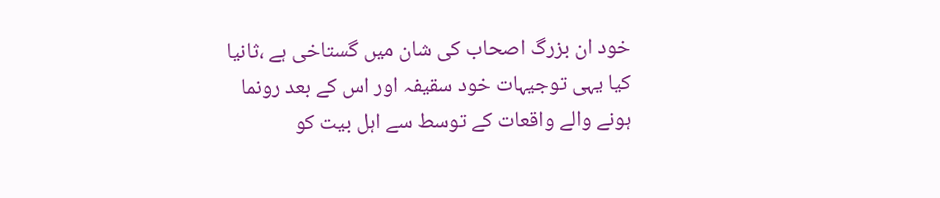خود ان بزرگ اصحاب کی شان میں گستاخی ہے ،ثانیا  کیا یہی توجیہات خود سقیفہ اور اس کے بعد رونما ہونے والے واقعات کے توسط سے اہل بیت کو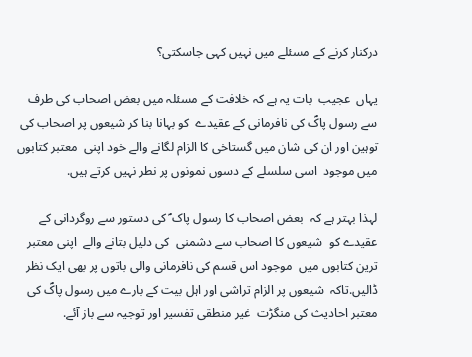درکنار کرنے کے مسئلے میں نہیں کہی جاسکتی؟

یہاں  عجیب  بات یہ ہے کہ خلافت کے مسئلہ میں بعض اصحاب کی طرف سے رسول پاکؐ کی نافرمانی کے عقیدے  کو بہانا بنا کر شیعوں پر اصحاب کی توہین اور ان کی شان میں گستاخی کا الزام لگانے والے خود اپنی  معتبر کتابوں میں موجود  اسی سلسلے کے دسوں نمونوں پر نطر نہیں کرتے ہیں.

لہذا بہتر ہے کہ  بعض اصحاب کا رسول پاک ؐ کی دستور سے روگردانی کے عقیدے کو  شیعوں کا اصحاب سے دشمنی  کی دلیل بتانے والے  اپنی معتبر ترین کتابوں میں  موجود اس قسم کی نافرمانی والی باتوں پر بھی ایک نظر ڈالیں.تاکہ  شیعوں پر الزام تراشی اور اہل بیت کے بارے میں رسول پاکؐ کی معتبر احادیث کی منگڑت  غیر منطقی تفسیر اور توجیہ سے باز آئے.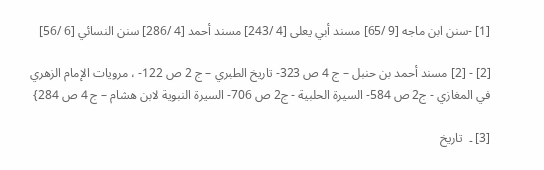[1] -سنن ابن ماجه [9 /65] مسند أبي يعلى [4 /243] مسند أحمد [4 /286] سنن النسائي [6 /56]

[2] - [2] مسند أحمد بن حنبل – ج 4 ص 323- تاريخ الطبري – ج 2 ص 122- ، مرويات الإمام الزهري في المغازي - ج2 ص 584- السيرة الحلبية - ج2 ص 706- السيرة النبوية لابن هشام – ج 4 ص 284}

[3] ۔  تاريخ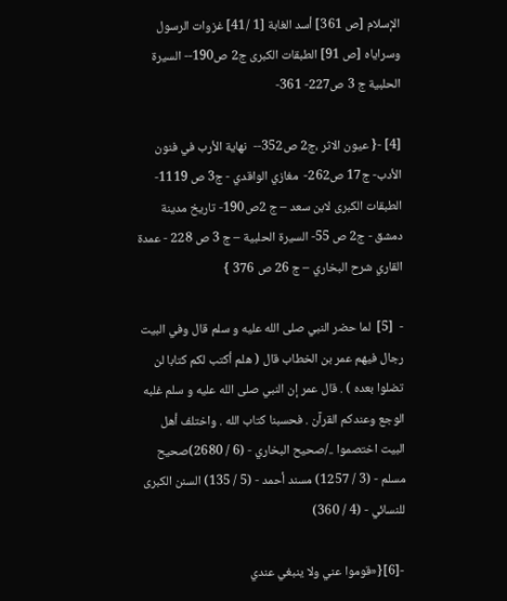الإسلام [ص 361] أسد الغابة [1 /41] غزوات الرسول وسراياه [ص 91] الطبقات الكبرى ج2 ص190-- السيرة الحلبية ج 3 ص227- 361-

[4] -{ عيون الاثر ،ج2 ص352--  نهاية الأرب في فنون الأدب- ج17 ص262-  مغازي الواقدي - ج3 ص 1119- الطبقات الكبرى لابن سعد – ج 2ص190- تاريخ مدينة دمشق - ج2 ص 55- السيرة الحلبية – ج 3 ص 228 - عمدة القاري شرح البخاري – ج 26 ص 376 }

-  [5]  لما حضر النبي صلى الله عليه و سلم قال وفي البيت رجال فيهم عمر بن الخطاب قال ( هلم أكتب لكم كتابا لن تضلوا بعده ) . قال عمر إن النبي صلى الله عليه و سلم غلبه الوجع وعندكم القرآن . فحسبنا كتاب الله . واختلف أهل البيت اختصموا ../صحيح البخاري - (6 / 2680)صحيح مسلم - (3 / 1257) مسند أحمد - (5 / 135) السنن الكبرى للنسائي - (4 / 360)

 -[6]{«قوموا عني ولا ينبغي عندي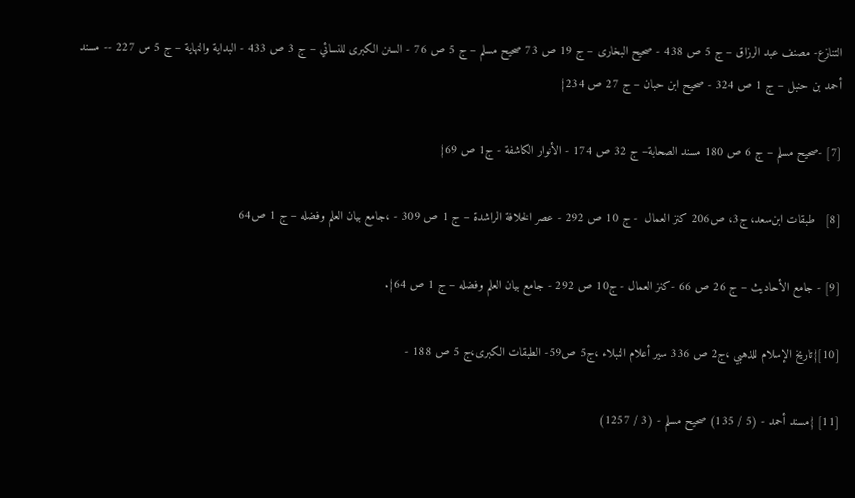التنازع- مصنف عبد الرزاق – ج 5 ص 438 - صحيح البخارى – ج 19 ص 73 صحيح مسلم – ج 5 ص 76 - السنن الكبرى للنسائي – ج 3 ص 433 - البداية والنهاية – ج 5 س 227 -- مسند أحمد بن حنبل – ج 1 ص 324 - صحيح ابن حبان – ج 27 ص 234}

[7] -صحيح مسلم – ج 6 ص 180 مسند الصحابة– ج 32 ص 174 - الأنوار الكاشفة - ج1 ص 69}

[8]   طبقات ابن‌سعد، ج3، ص206 كنز العمال  - ج 10 ص 292 - عصر الخلافة الراشدة – ج 1 ص 309 - ،جامع بيان العلم وفضله – ج 1 ص64

[9] - جامع الأحاديث – ج 26 ص 66 -كنز العمال - ج10 ص 292 - جامع بيان العلم وفضله – ج 1 ص 64}.

[10]{تاريخ الإسلام للذهبي ،ج2 ص 336 سير أعلام النبلاء ،ج5 ص59- الطبقات الكبرى،ج 5 ص 188 -

[11] {مسند أحمد - (5 / 135) صحيح مسلم - (3 / 1257)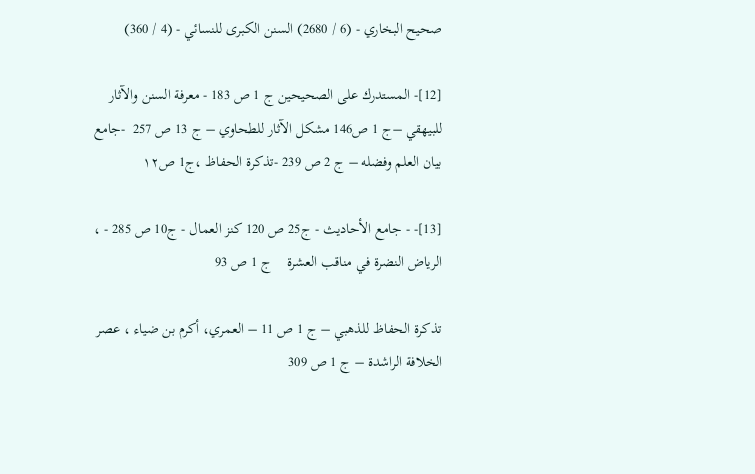صحيح البخاري - (6 / 2680) السنن الكبرى للنسائي - (4 / 360)

[12]- المستدرك على الصحيحين ج 1 ص 183 - معرفة السنن والآثار للبيهقي –ج 1 ص146 مشكل الآثار للطحاوي – ج 13 ص 257  -جامع بيان العلم وفضله – ج 2 ص 239 -تذكرة الحفاظ ،ج1 ص١۲

[13]- - جامع الأحاديث - ج25 ص 120 كنز العمال - ج10 ص 285 - ، الرياض النضرة في مناقب العشرة    ج 1 ص 93

تذكرة الحفاظ للذهبي – ج 1 ص 11 – العمري، أكرم بن ضياء ، عصر الخلافة الراشدة – ج 1 ص 309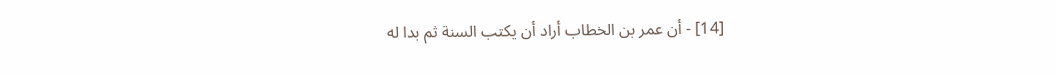[14] - أن عمر بن الخطاب أراد أن يكتب السنة ثم بدا له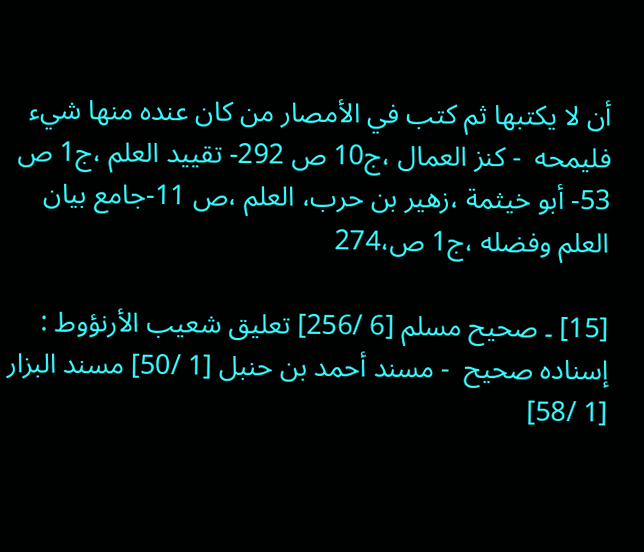أن لا يكتبها ثم كتب في الأمصار من كان عنده منها شيء فليمحه  - كنز العمال ،ج10 ص 292- تقييد العلم ،ج1 ص 53- أبو خيثمة ،زهير بن حرب، العلم ،ص 11-جامع بيان العلم وفضله ،ج1 ص،274

[15] ۔ صحيح مسلم [6 /256] تعليق شعيب الأرنؤوط : إسناده صحيح  - مسند أحمد بن حنبل [1 /50] مسند البزار [1 /58]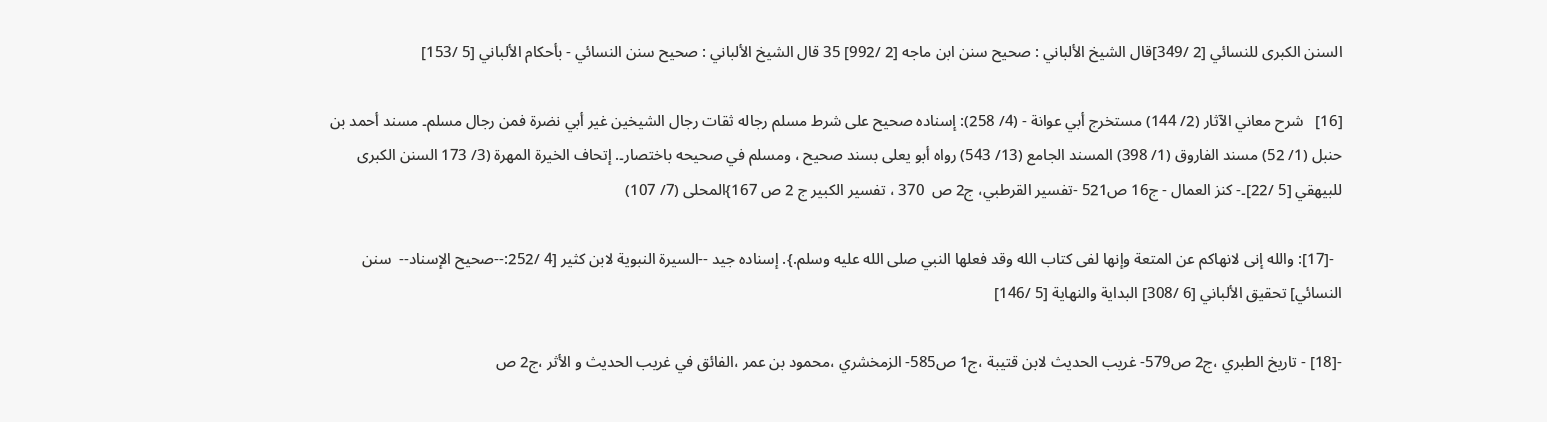السنن الكبرى للنسائي [2 /349]قال الشيخ الألباني : صحيح سنن ابن ماجه [2 /992] 35 قال الشيخ الألباني : صحيح سنن النسائي - بأحكام الألباني [5 /153]

[16]   شرح معاني الآثار (2/ 144) مستخرج أبي عوانة - (4/ 258): إسناده صحيح على شرط مسلم رجاله ثقات رجال الشيخين غير أبي نضرة فمن رجال مسلم۔ مسند أحمد بن حنبل (1/ 52) مسند الفاروق (1/ 398) المسند الجامع (13/ 543) رواه أبو يعلى بسند صحيح ، ومسلم في صحيحه باختصار۔. إتحاف الخيرة المهرة (3/ 173 السنن الكبرى للبيهقي [5 /22]۔- كنز العمال - ج16 ص521 -تفسير القرطبي، ج2 ص  370 ، تفسیر الکبیر ج 2 ص 167}المحلى (7/ 107)

  -[17]: والله إنى لانهاكم عن المتعة وإنها لفى كتاب الله وقد فعلها النبي صلى الله عليه وسلم.}. إسناده جيد --السيرة النبوية لابن كثير [4 /252:--صحيح الإسناد--  سنن النسائي] تحقيق الألباني [6 /308] البداية والنهاية [5 /146]

-[18] - تاريخ الطبري ،ج2 ص579- غريب الحديث لابن قتيبة ،ج1 ص585- الزمخشري ،محمود بن عمر ،الفائق في غريب الحديث و الأثر ،ج2 ص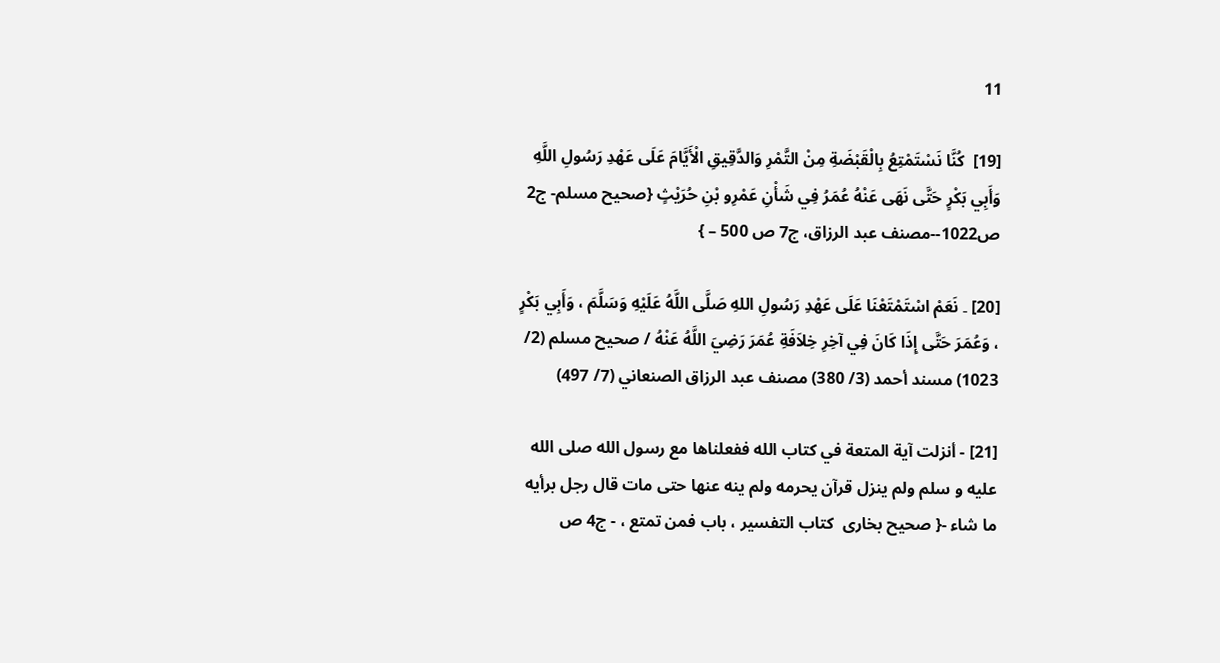11

[19]  كُنَّا نَسْتَمْتِعُ بِالْقَبْضَةِ مِنْ التَّمْرِ وَالدَّقِيقِ الْأَيَّامَ عَلَى عَهْدِ رَسُولِ اللَّهِ وَأَبِي بَكْرٍ حَتَّى نَهَى عَنْهُ عُمَرُ فِي شَأْنِ عَمْرِو بْنِ حُرَيْثٍ {صحيح مسلم- ج2 ص1022--مصنف عبد الرزاق، ج7 ص 500 – }

[20] ۔ نَعَمْ اسْتَمْتَعْنَا عَلَى عَهْدِ رَسُولِ اللهِ صَلَّى اللَّهُ عَلَيْهِ وَسَلَّمَ ، وَأَبِي بَكْرٍ ، وَعُمَرَ حَتَّى إِذَا كَانَ فِي آخِرِ خِلاَفَةِ عُمَرَ رَضِيَ اللَّهُ عَنْهُ / صحيح مسلم (2/ 1023) مسند أحمد (3/ 380) مصنف عبد الرزاق الصنعاني (7/ 497)

[21] - أنزلت آية المتعة في كتاب الله ففعلناها مع رسول الله صلى الله عليه و سلم ولم ينزل قرآن يحرمه ولم ينه عنها حتى مات قال رجل برأيه ما شاء -{ صحیح بخاری  کتاب التفسیر ، باب فمن تمتع ، - ج4 ص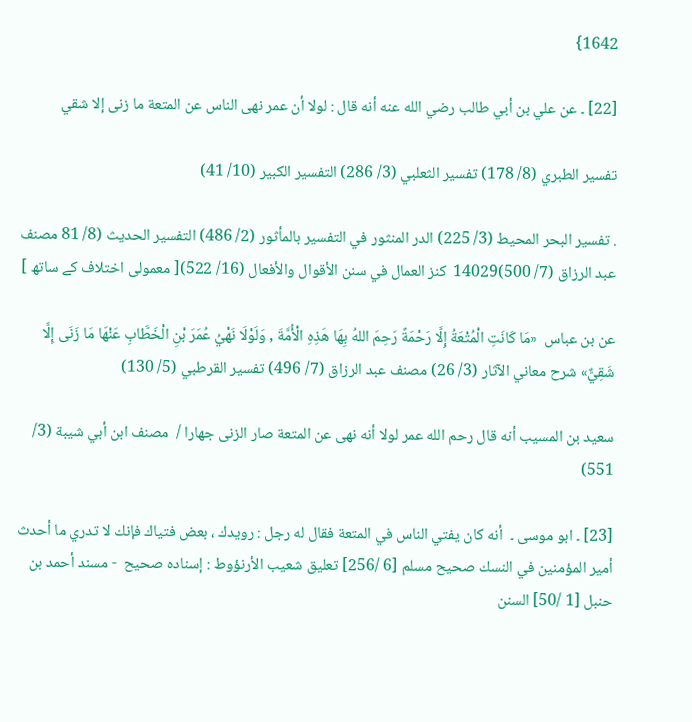1642}

[22] ۔ عن علي بن أبي طالب رضي الله عنه أنه قال : لولا أن عمر نهى الناس عن المتعة ما زنى إلا شقي

تفسير الطبري (8/ 178) تفسير الثعلبي (3/ 286) التفسير الكبير (10/ 41)

. تفسير البحر المحيط (3/ 225) الدر المنثور في التفسير بالمأثور (2/ 486) التفسير الحديث (8/ 81 مصنف عبد الرزاق (7/ 500)14029  كنز العمال في سنن الأقوال والأفعال (16/ 522)[ معمولی اختلاف کے ساتھ ]

عن بن عباس  «مَا كَانَتِ الْمُتْعَةُ إِلَّا رَحْمَةً رَحِمَ اللهُ بِهَا هَذِهِ الْأُمَّةَ , وَلَوْلَا نَهْيُ عُمَرَ بْنِ الْخَطَّابِ عَنْهَا مَا زَنَى إِلَّا شَقِيٌّ» شرح معاني الآثار (3/ 26) مصنف عبد الرزاق (7/ 496) تفسير القرطبي (5/ 130)

سعيد بن المسيب أنه قال رحم الله عمر لولا أنه نهى عن المتعة صار الزنى جهارا /  مصنف ابن أبي شيبة (3/ 551)

[23] ۔ ابو موسی ۔  أنه كان يفتي الناس في المتعة فقال له رجل : رويدك ، بعض فتياك فإنك لا تدري ما أحدث أمير المؤمنين في النسك صحيح مسلم [6 /256] تعليق شعيب الأرنؤوط : إسناده صحيح  - مسند أحمد بن حنبل [1 /50] السنن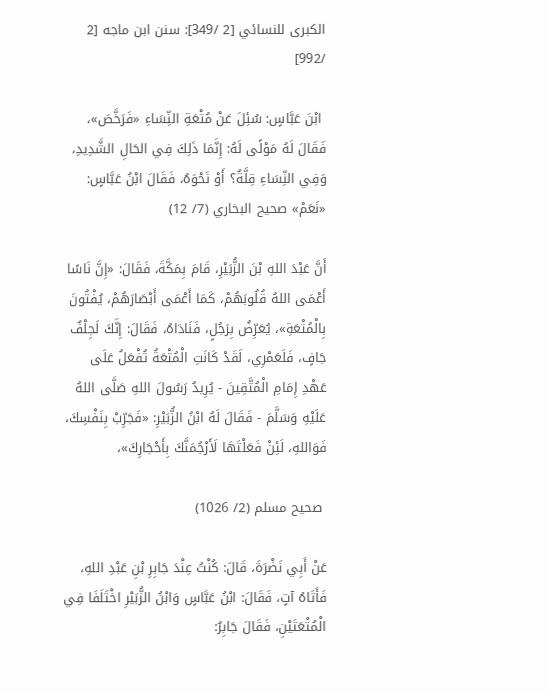الكبرى للنسائي [2 /349]: سنن ابن ماجه [2 /992]

 ابْنَ عَبَّاسٍ: سُئِلَ عَنْ مُتْعَةِ النِّسَاءِ «فَرَخَّصَ»، فَقَالَ لَهُ مَوْلًى لَهُ: إِنَّمَا ذَلِكَ فِي الحَالِ الشَّدِيدِ، وَفِي النِّسَاءِ قِلَّةٌ؟ أَوْ نَحْوَهُ، فَقَالَ ابْنُ عَبَّاسٍ: «نَعَمْ» صحيح البخاري (7/ 12)

أَنَّ عَبْدَ اللهِ بْنَ الزُّبَيْرِ، قَامَ بِمَكَّةَ، فَقَالَ: «إِنَّ نَاسًا أَعْمَى اللهُ قُلُوبَهُمْ، كَمَا أَعْمَى أَبْصَارَهُمْ، يُفْتُونَ بِالْمُتْعَةِ»، يُعَرِّضُ بِرَجُلٍ، فَنَادَاهُ، فَقَالَ: إِنَّكَ لَجِلْفٌ جَافٍ، فَلَعَمْرِي، لَقَدْ كَانَتِ الْمُتْعَةُ تُفْعَلُ عَلَى عَهْدِ إِمَامِ الْمُتَّقِينَ - يُرِيدُ رَسُولَ اللهِ صَلَّى اللهُ عَلَيْهِ وَسَلَّمَ - فَقَالَ لَهُ ابْنُ الزُّبَيْرِ: «فَجَرِّبْ بِنَفْسِكَ، فَوَاللهِ، لَئِنْ فَعَلْتَهَا لَأَرْجُمَنَّكَ بِأَحْجَارِكَ»،

 صحيح مسلم (2/ 1026)

عَنْ أَبِي نَضْرَةَ، قَالَ: كُنْتُ عِنْدَ جَابِرِ بْنِ عَبْدِ اللهِ، فَأَتَاهُ آتٍ، فَقَالَ: ابْنُ عَبَّاسٍ وَابْنُ الزُّبَيْرِ اخْتَلَفَا فِي الْمُتْعَتَيْنِ، فَقَالَ جَابِرٌ: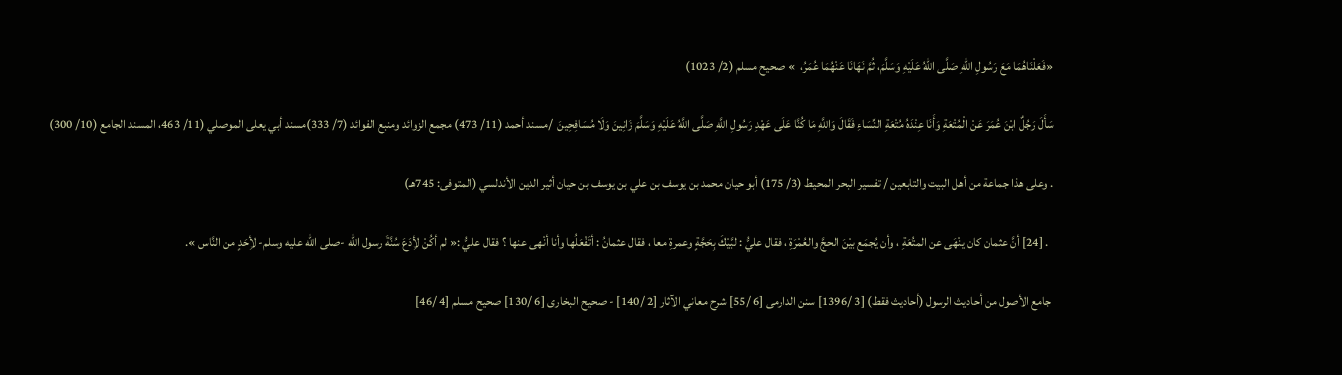«فَعَلْنَاهُمَا مَعَ رَسُولِ اللهِ صَلَّى اللهُ عَلَيْهِ وَسَلَّمَ، ثُمَّ نَهَانَا عَنْهُمَا عُمَرُ،  » صحيح مسلم (2/ 1023)

سَأَلَ رَجُلٌ ابْنَ عُمَرَ عَنْ الْمُتْعَةِ وَأَنَا عِنْدَهُ مُتْعَةِ النِّسَاءِ فَقَالَ وَاللَّهِ مَا كُنَّا عَلَى عَهْدِ رَسُولِ اللَّهِ صَلَّى اللَّهُ عَلَيْهِ وَسَلَّمَ زَانِينَ وَلَا مُسَافِحِينَ  /مسند أحمد (11/ 473) مجمع الزوائد ومنبع الفوائد (7/ 333)مسند أبي يعلى الموصلي (11/ 463، المسند الجامع (10/ 300)

. وعلى هذا جماعة من أهل البيت والتابعين / تفسير البحر المحيط (3/ 175) أبو حيان محمد بن يوسف بن علي بن يوسف بن حيان أثير الدين الأندلسي (المتوفى: 745هـ)

  . [24] أنَّ عثمان كان ينْهَى عن المتُعَةِ ، وأن يُجمَع بيْنَ الحجَّ والعُمْرَةِ ، فقال عليُّ : لبَّيْكَ بِحَجَّةٍ وعمرةِ معا ، فقال عثمانُ : أتَفْعَلُها وأنا أنْهى عنها ؟ فقال عليُّ :« لم أكُنْ لأِدَعَ سُنَّةَ رسول الله -صلى الله عليه وسلم- لأِحَدٍ من النَّاس ».

 جامع الأصول من أحاديث الرسول (أحاديث فقط) [3 /1396] سنن الدارمى [6 /55] شرح معاني الآثار [2 /140] - صحيح البخارى [6 /130] صحيح مسلم [4 /46]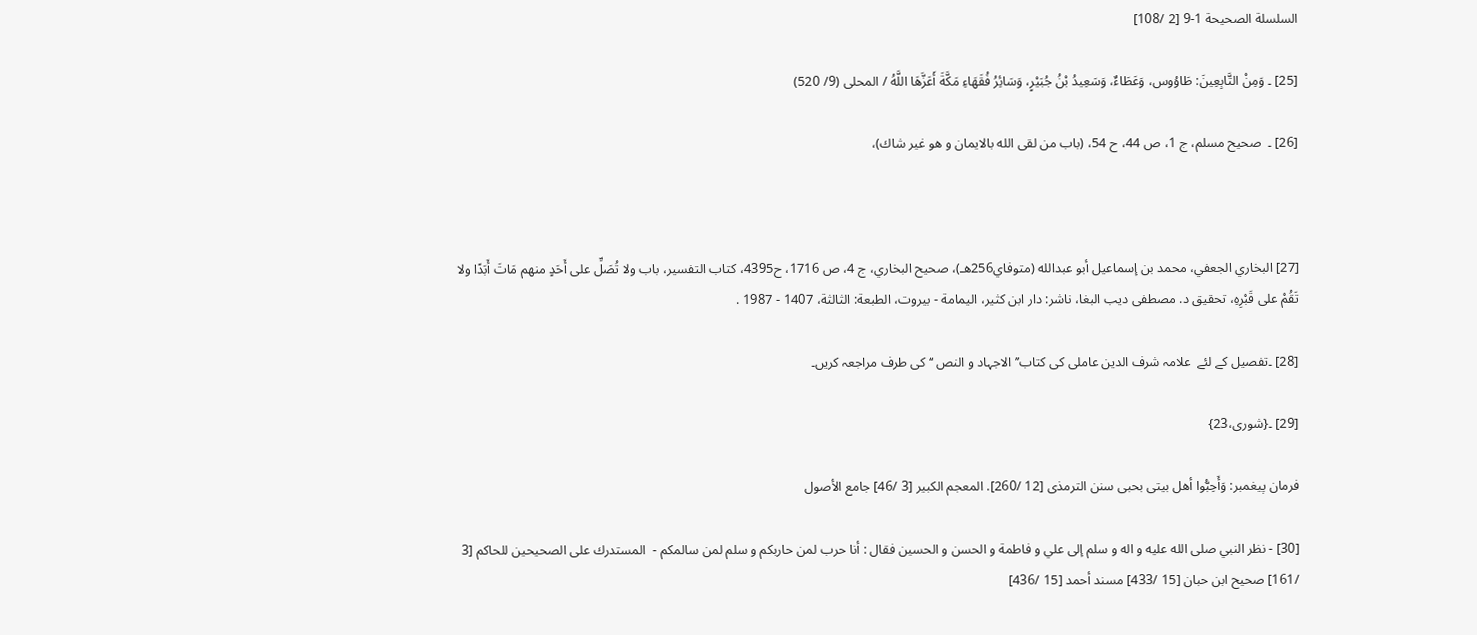السلسلة الصحيحة 1-9 [2 /108]

[25] ۔ وَمِنْ التَّابِعِينَ: طَاوُوس، وَعَطَاءٌ، وَسَعِيدُ بْنُ جُبَيْرٍ، وَسَائِرُ فُقَهَاءِ مَكَّةَ أَعَزَّهَا اللَّهُ / المحلى (9/ 520)

[26] ۔  صحيح مسلم، ج 1، ص 44، ح 54، (باب من لقى الله بالايمان و هو غير شاك)،



[27] البخاري الجعفي، محمد بن إسماعيل أبو عبدالله (متوفاي256هـ)، صحيح البخاري، ج 4، ص 1716، ح4395، كتاب التفسير، باب ولا تُصَلِّ على أَحَدٍ منهم مَاتَ أَبَدًا ولا تَقُمْ على قَبْرِهِ، تحقيق د. مصطفى ديب البغا، ناشر: دار ابن كثير، اليمامة - بيروت، الطبعة: الثالثة، 1407 - 1987 .

[28] ۔تفصیل کے لئے  علامہ شرف الدین عاملی کی کتاب’’الاجہاد و النص ‘‘ کی طرف مراجعہ کریں۔

[29] ۔{شوری،‌23}

فرمان پیغمبر: وَأَحِبُّوا أهل بيتى بحبى سنن الترمذى [12 /260]. المعجم الكبير [3 /46] جامع الأصول

[30] - نظر النبي صلى الله عليه و اله و سلم إلى علي و فاطمة و الحسن و الحسين فقال : أنا حرب لمن حاربكم و سلم لمن سالمكم -  المستدرك على الصحيحين للحاكم [3 /161] صحيح ابن حبان [15 /433] مسند أحمد [15 /436]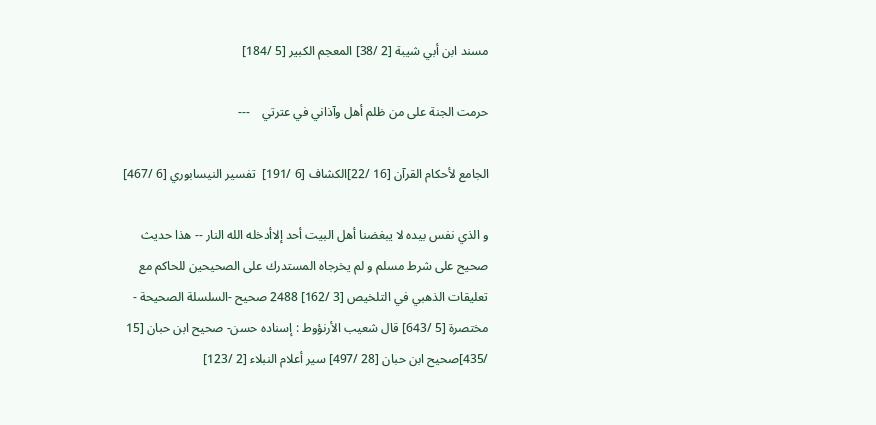مسند ابن أبي شيبة [2 /38] المعجم الكبير [5 /184]

حرمت الجنة على من ظلم أهل وآذاني في عترتي    ---

الجامع لأحكام القرآن [16 /22]الكشاف [6 /191]  تفسير النيسابوري [6 /467]

و الذي نفس بيده لا يبغضنا أهل البيت أحد إلاأدخله الله النار -- هذا حديث صحيح على شرط مسلم و لم يخرجاه المستدرك على الصحيحين للحاكم مع تعليقات الذهبي في التلخيص [3 /162] 2488 صحيح -السلسلة الصحيحة - مختصرة [5 /643] قال شعيب الأرنؤوط : إسناده حسن- صحيح ابن حبان [15 /435]صحيح ابن حبان [28 /497] سير أعلام النبلاء [2 /123]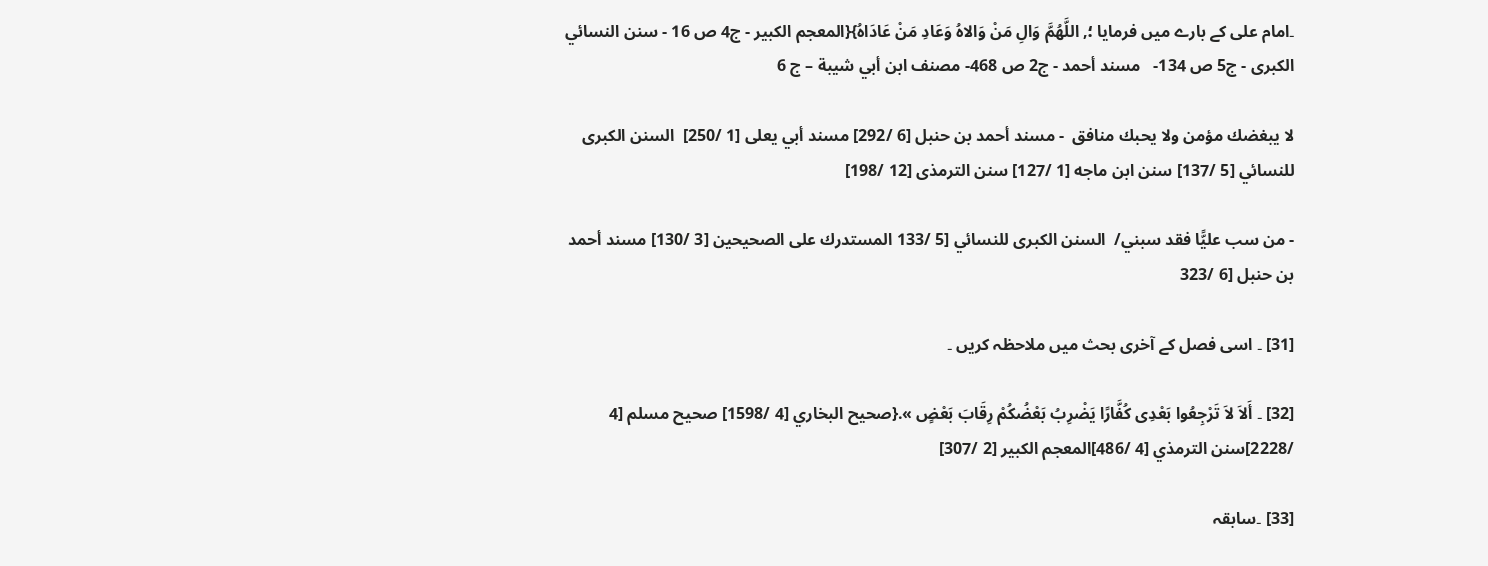۔امام علی کے بارے میں فرمایا ؛, اللَّهُمَّ وَالِ مَنْ وَالاهُ وَعَادِ مَنْ عَادَاهُ}{المعجم الكبير - ج4 ص 16 - سنن النسائي الكبرى - ج5 ص 134-   مسند أحمد - ج2 ص 468- مصنف ابن أبي شيبة – ج 6

لا يبغضك مؤمن ولا يحبك منافق  - مسند أحمد بن حنبل [6 /292] مسند أبي يعلى [1 /250]  السنن الكبرى للنسائي [5 /137] سنن ابن ماجه [1 /127] سنن الترمذى [12 /198]

- من سب عليًّا فقد سبني/  السنن الكبرى للنسائي [5 /133 المستدرك على الصحيحين [3 /130] مسند أحمد بن حنبل [6 /323

[31] ۔ اسی فصل کے آخری بحث میں ملاحظہ کریں ۔

[32] ۔ أَلاَ لاَ تَرْجِعُوا بَعْدِى كُفَّارًا يَضْرِبُ بَعْضُكُمْ رِقَابَ بَعْضٍ ».{صحيح البخاري [4 /1598] صحيح مسلم [4 /2228]سنن الترمذي [4 /486]المعجم الكبير [2 /307]

[33] ۔سابقہ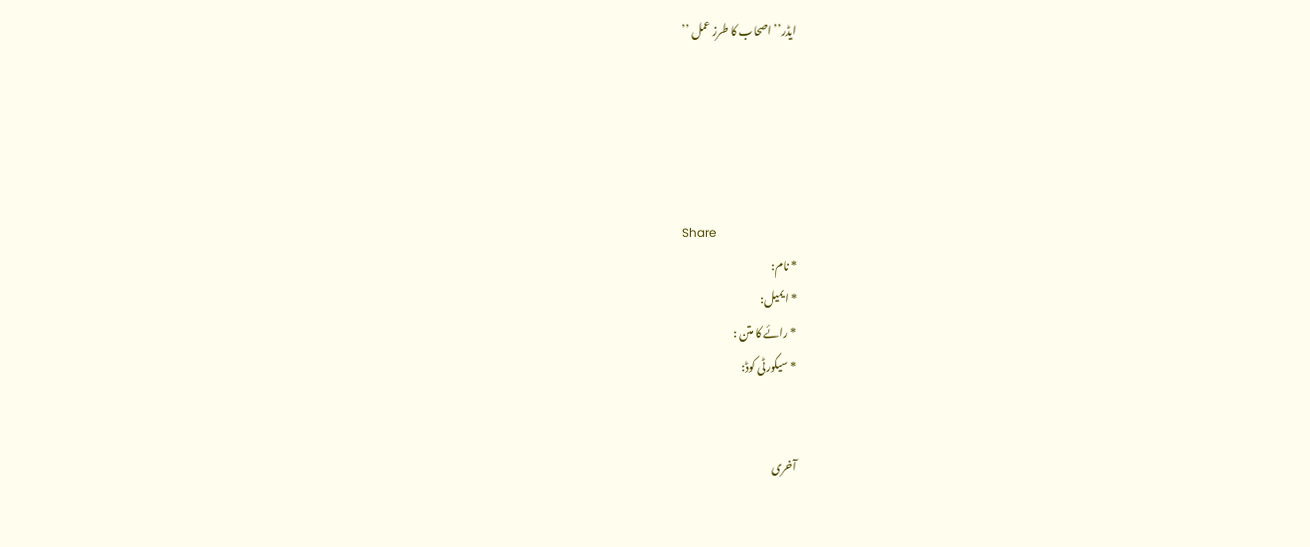ایڈر’’اصحاب کا طرز عمل ’’





Share
* نام:
* ایمیل:
* رائے کا متن :
* سیکورٹی کوڈ:


آخری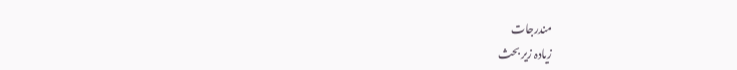مندرجات
زیادہ زیر بحث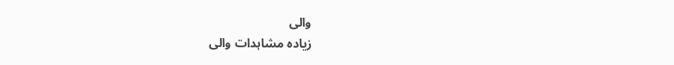والی
زیادہ مشاہدات والی